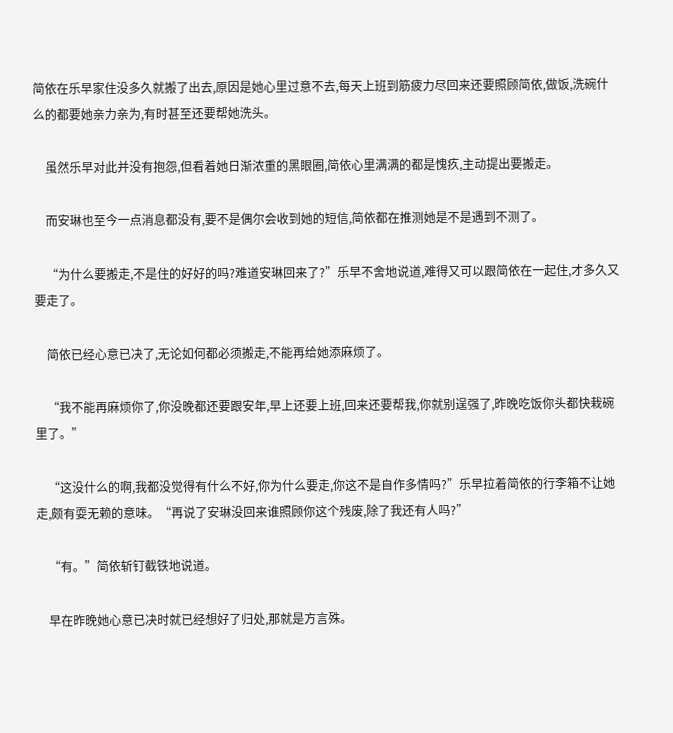简依在乐早家住没多久就搬了出去,原因是她心里过意不去,每天上班到筋疲力尽回来还要照顾简依,做饭,洗碗什么的都要她亲力亲为,有时甚至还要帮她洗头。

    虽然乐早对此并没有抱怨,但看着她日渐浓重的黑眼圈,简依心里满满的都是愧疚,主动提出要搬走。

    而安琳也至今一点消息都没有,要不是偶尔会收到她的短信,简依都在推测她是不是遇到不测了。

    “为什么要搬走,不是住的好好的吗?难道安琳回来了?”乐早不舍地说道,难得又可以跟简依在一起住,才多久又要走了。

    简依已经心意已决了,无论如何都必须搬走,不能再给她添麻烦了。

    “我不能再麻烦你了,你没晚都还要跟安年,早上还要上班,回来还要帮我,你就别逞强了,昨晚吃饭你头都快栽碗里了。”

    “这没什么的啊,我都没觉得有什么不好,你为什么要走,你这不是自作多情吗?”乐早拉着简依的行李箱不让她走,颇有耍无赖的意味。“再说了安琳没回来谁照顾你这个残废,除了我还有人吗?”

    “有。”简依斩钉截铁地说道。

    早在昨晚她心意已决时就已经想好了归处,那就是方言殊。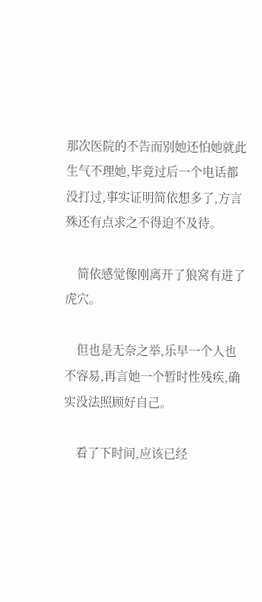那次医院的不告而别她还怕她就此生气不理她,毕竟过后一个电话都没打过,事实证明简依想多了,方言殊还有点求之不得迫不及待。

    简依感觉像刚离开了狼窝有进了虎穴。

    但也是无奈之举,乐早一个人也不容易,再言她一个暂时性残疾,确实没法照顾好自己。

    看了下时间,应该已经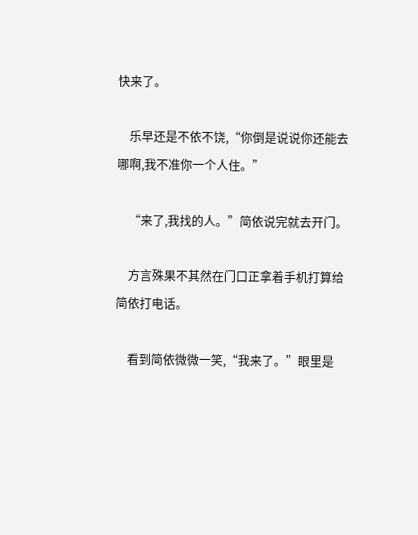快来了。

    乐早还是不依不饶,“你倒是说说你还能去哪啊,我不准你一个人住。”

    “来了,我找的人。”简依说完就去开门。

    方言殊果不其然在门口正拿着手机打算给简依打电话。

    看到简依微微一笑,“我来了。”眼里是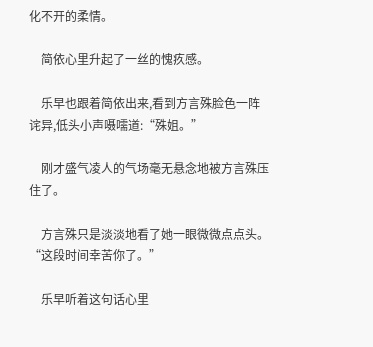化不开的柔情。

    简依心里升起了一丝的愧疚感。

    乐早也跟着简依出来,看到方言殊脸色一阵诧异,低头小声嗫嚅道:“殊姐。”

    刚才盛气凌人的气场毫无悬念地被方言殊压住了。

    方言殊只是淡淡地看了她一眼微微点点头。“这段时间幸苦你了。”

    乐早听着这句话心里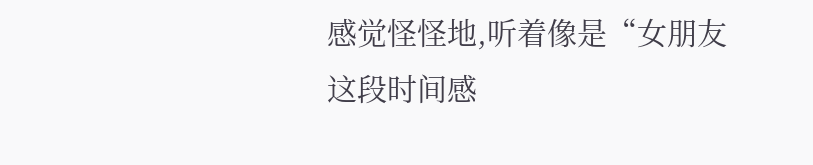感觉怪怪地,听着像是“女朋友这段时间感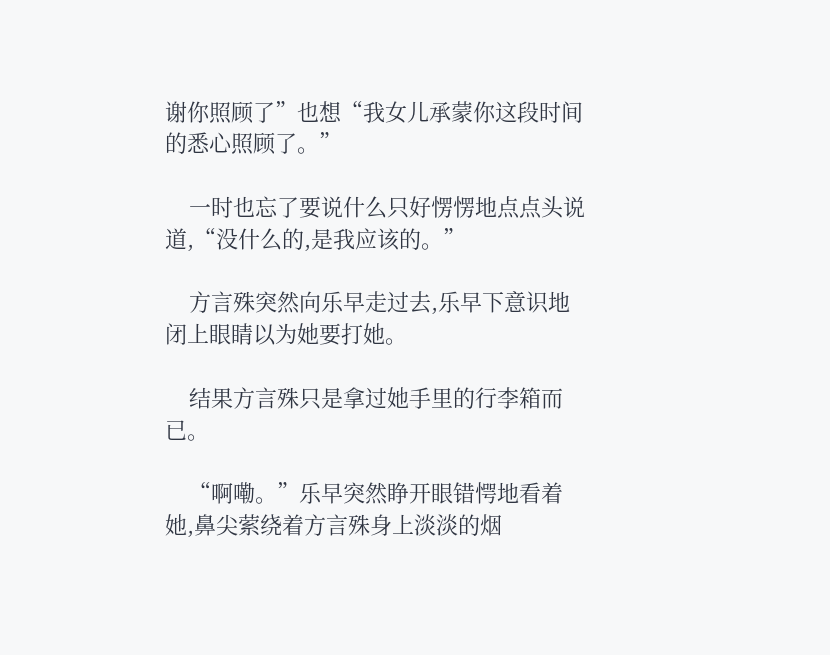谢你照顾了”也想“我女儿承蒙你这段时间的悉心照顾了。”

    一时也忘了要说什么只好愣愣地点点头说道,“没什么的,是我应该的。”

    方言殊突然向乐早走过去,乐早下意识地闭上眼睛以为她要打她。

    结果方言殊只是拿过她手里的行李箱而已。

    “啊嘞。”乐早突然睁开眼错愕地看着她,鼻尖萦绕着方言殊身上淡淡的烟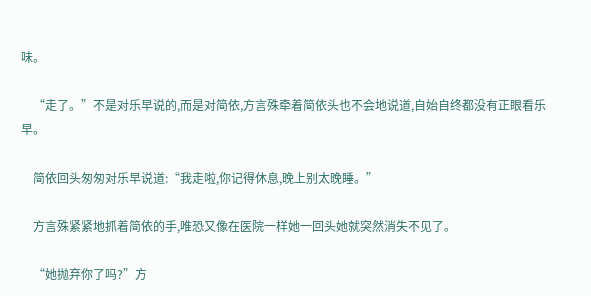味。

    “走了。”不是对乐早说的,而是对简依,方言殊牵着简依头也不会地说道,自始自终都没有正眼看乐早。

    简依回头匆匆对乐早说道:“我走啦,你记得休息,晚上别太晚睡。”

    方言殊紧紧地抓着简依的手,唯恐又像在医院一样她一回头她就突然消失不见了。

    “她抛弃你了吗?”方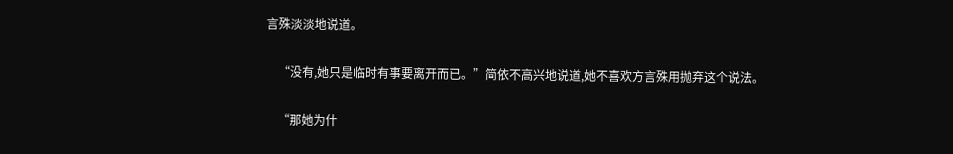言殊淡淡地说道。

    “没有,她只是临时有事要离开而已。”简依不高兴地说道,她不喜欢方言殊用抛弃这个说法。

    “那她为什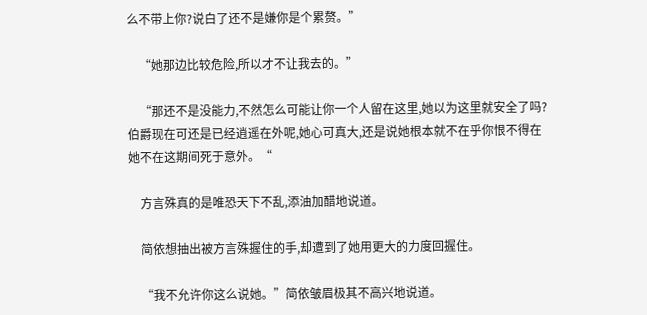么不带上你?说白了还不是嫌你是个累赘。”

    “她那边比较危险,所以才不让我去的。”

    “那还不是没能力,不然怎么可能让你一个人留在这里,她以为这里就安全了吗?伯爵现在可还是已经逍遥在外呢,她心可真大,还是说她根本就不在乎你恨不得在她不在这期间死于意外。“

    方言殊真的是唯恐天下不乱,添油加醋地说道。

    简依想抽出被方言殊握住的手,却遭到了她用更大的力度回握住。

    “我不允许你这么说她。”简依皱眉极其不高兴地说道。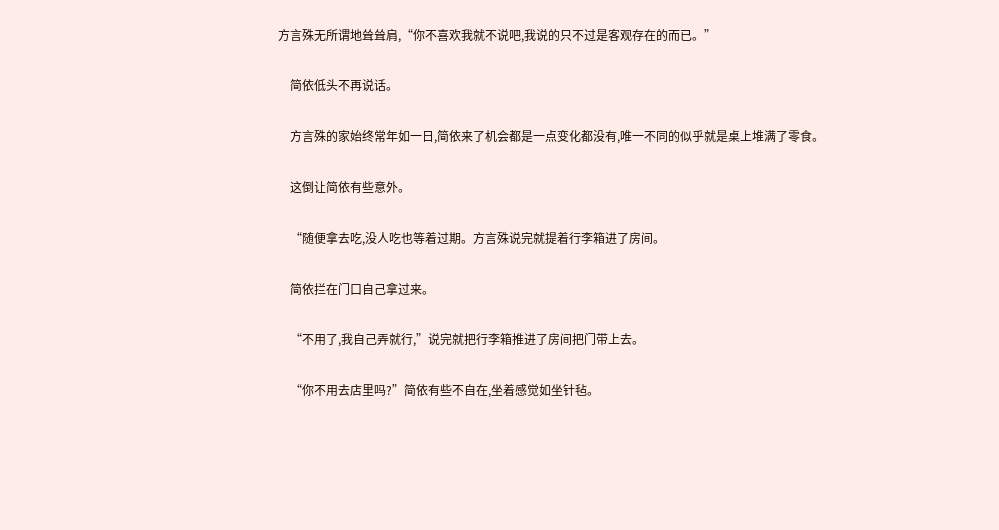方言殊无所谓地耸耸肩,“你不喜欢我就不说吧,我说的只不过是客观存在的而已。”

    简依低头不再说话。

    方言殊的家始终常年如一日,简依来了机会都是一点变化都没有,唯一不同的似乎就是桌上堆满了零食。

    这倒让简依有些意外。

    “随便拿去吃,没人吃也等着过期。方言殊说完就提着行李箱进了房间。

    简依拦在门口自己拿过来。

    “不用了,我自己弄就行,”说完就把行李箱推进了房间把门带上去。

    “你不用去店里吗?”简依有些不自在,坐着感觉如坐针毡。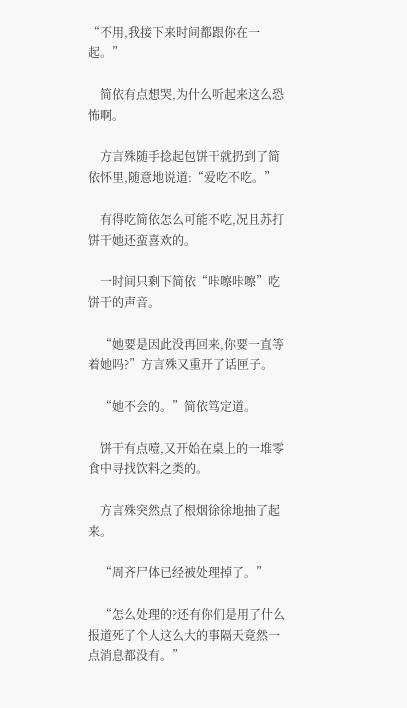“不用,我接下来时间都跟你在一起。”

    简依有点想哭,为什么听起来这么恐怖啊。

    方言殊随手捻起包饼干就扔到了简依怀里,随意地说道:“爱吃不吃。”

    有得吃简依怎么可能不吃,况且苏打饼干她还蛮喜欢的。

    一时间只剩下简依“咔嚓咔嚓”吃饼干的声音。

    “她要是因此没再回来,你要一直等着她吗?”方言殊又重开了话匣子。

    “她不会的。”简依笃定道。

    饼干有点噎,又开始在桌上的一堆零食中寻找饮料之类的。

    方言殊突然点了根烟徐徐地抽了起来。

    “周齐尸体已经被处理掉了。”

    “怎么处理的?还有你们是用了什么报道死了个人这么大的事隔天竟然一点消息都没有。”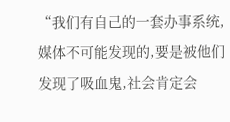“我们有自己的一套办事系统,媒体不可能发现的,要是被他们发现了吸血鬼,社会肯定会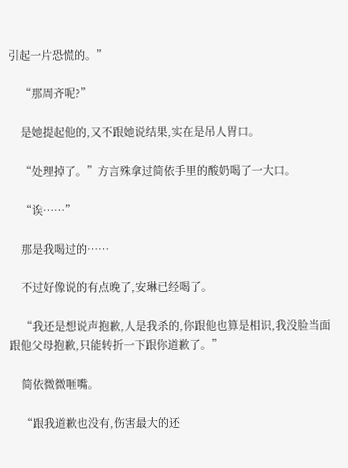引起一片恐慌的。”

    “那周齐呢?”

    是她提起他的,又不跟她说结果,实在是吊人胃口。

    “处理掉了。”方言殊拿过简依手里的酸奶喝了一大口。

    “诶……”

    那是我喝过的……

    不过好像说的有点晚了,安琳已经喝了。

    “我还是想说声抱歉,人是我杀的,你跟他也算是相识,我没脸当面跟他父母抱歉,只能转折一下跟你道歉了。”

    简依微微咂嘴。

    “跟我道歉也没有,伤害最大的还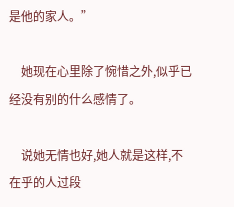是他的家人。”

    她现在心里除了惋惜之外,似乎已经没有别的什么感情了。

    说她无情也好,她人就是这样,不在乎的人过段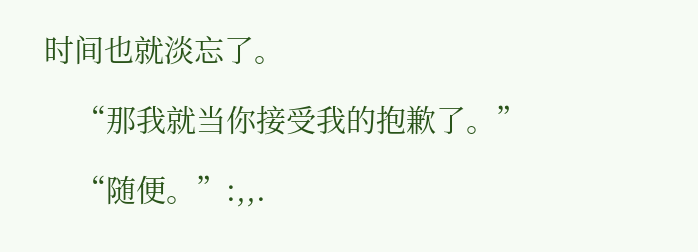时间也就淡忘了。

    “那我就当你接受我的抱歉了。”

    “随便。”:,,.